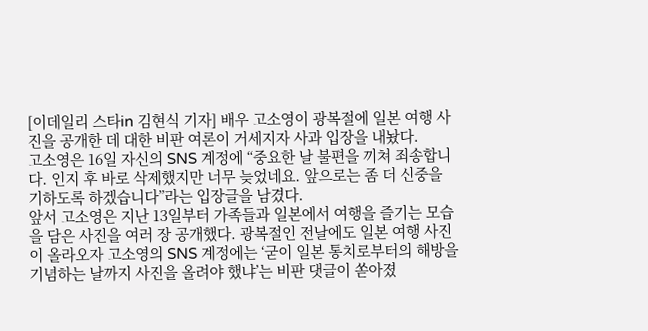[이데일리 스타in 김현식 기자] 배우 고소영이 광복절에 일본 여행 사진을 공개한 데 대한 비판 여론이 거세지자 사과 입장을 내놨다.
고소영은 16일 자신의 SNS 계정에 “중요한 날 불편을 끼쳐 죄송합니다. 인지 후 바로 삭제했지만 너무 늦었네요. 앞으로는 좀 더 신중을 기하도록 하겠습니다”라는 입장글을 남겼다.
앞서 고소영은 지난 13일부터 가족들과 일본에서 여행을 즐기는 모습을 담은 사진을 여러 장 공개했다. 광복절인 전날에도 일본 여행 사진이 올라오자 고소영의 SNS 계정에는 ‘굳이 일본 통치로부터의 해방을 기념하는 날까지 사진을 올려야 했냐’는 비판 댓글이 쏟아졌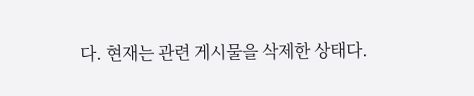다. 현재는 관련 게시물을 삭제한 상태다.